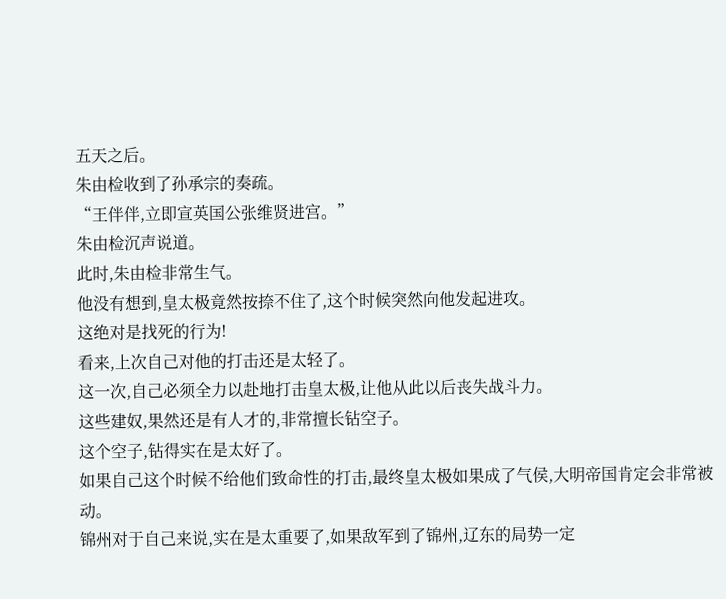五天之后。
朱由检收到了孙承宗的奏疏。
“王伴伴,立即宣英国公张维贤进宫。”
朱由检沉声说道。
此时,朱由检非常生气。
他没有想到,皇太极竟然按捺不住了,这个时候突然向他发起进攻。
这绝对是找死的行为!
看来,上次自己对他的打击还是太轻了。
这一次,自己必须全力以赴地打击皇太极,让他从此以后丧失战斗力。
这些建奴,果然还是有人才的,非常擅长钻空子。
这个空子,钻得实在是太好了。
如果自己这个时候不给他们致命性的打击,最终皇太极如果成了气侯,大明帝国肯定会非常被动。
锦州对于自己来说,实在是太重要了,如果敌军到了锦州,辽东的局势一定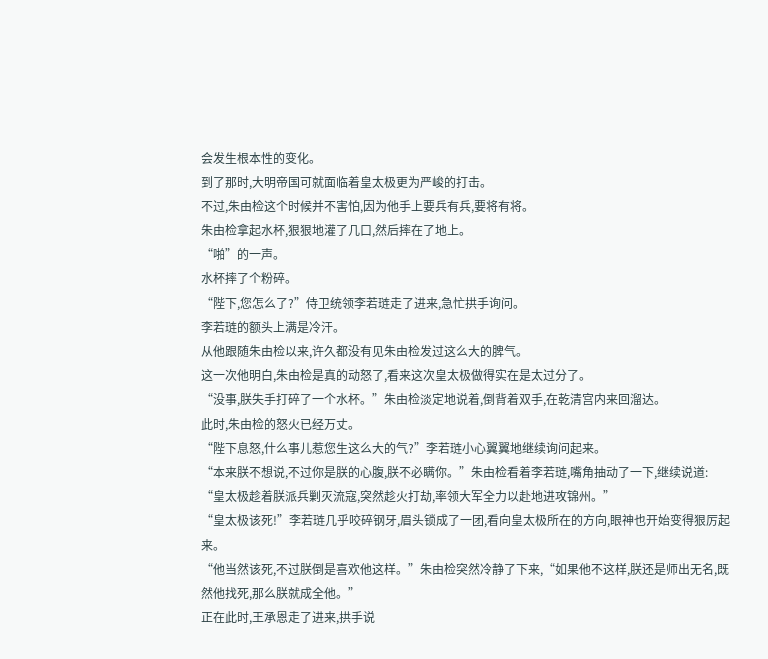会发生根本性的变化。
到了那时,大明帝国可就面临着皇太极更为严峻的打击。
不过,朱由检这个时候并不害怕,因为他手上要兵有兵,要将有将。
朱由检拿起水杯,狠狠地灌了几口,然后摔在了地上。
“啪”的一声。
水杯摔了个粉碎。
“陛下,您怎么了?”侍卫统领李若琏走了进来,急忙拱手询问。
李若琏的额头上满是冷汗。
从他跟随朱由检以来,许久都没有见朱由检发过这么大的脾气。
这一次他明白,朱由检是真的动怒了,看来这次皇太极做得实在是太过分了。
“没事,朕失手打碎了一个水杯。”朱由检淡定地说着,倒背着双手,在乾清宫内来回溜达。
此时,朱由检的怒火已经万丈。
“陛下息怒,什么事儿惹您生这么大的气?”李若琏小心翼翼地继续询问起来。
“本来朕不想说,不过你是朕的心腹,朕不必瞒你。”朱由检看着李若琏,嘴角抽动了一下,继续说道:
“皇太极趁着朕派兵剿灭流寇,突然趁火打劫,率领大军全力以赴地进攻锦州。”
“皇太极该死!”李若琏几乎咬碎钢牙,眉头锁成了一团,看向皇太极所在的方向,眼神也开始变得狠厉起来。
“他当然该死,不过朕倒是喜欢他这样。”朱由检突然冷静了下来,“如果他不这样,朕还是师出无名,既然他找死,那么朕就成全他。”
正在此时,王承恩走了进来,拱手说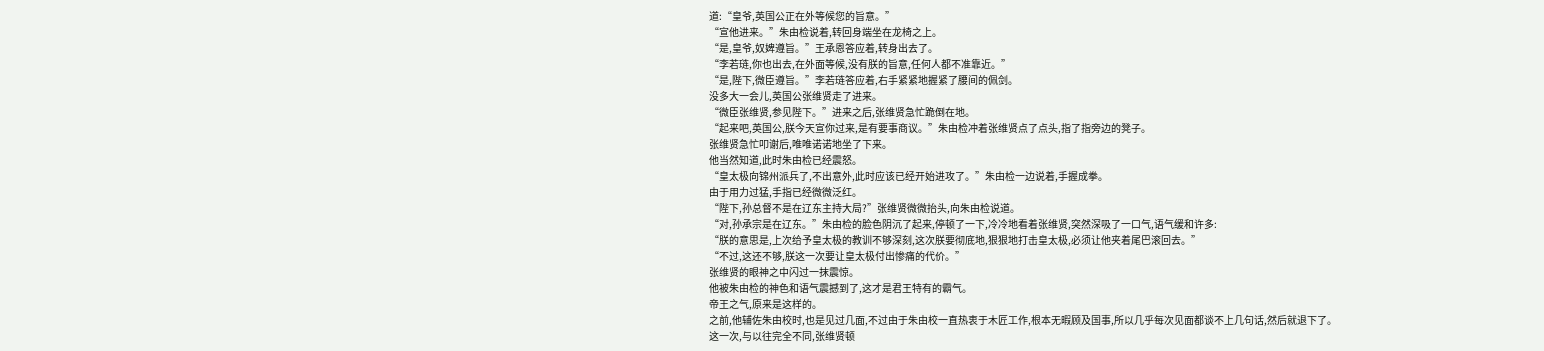道:“皇爷,英国公正在外等候您的旨意。”
“宣他进来。”朱由检说着,转回身端坐在龙椅之上。
“是,皇爷,奴婢遵旨。”王承恩答应着,转身出去了。
“李若琏,你也出去,在外面等候,没有朕的旨意,任何人都不准靠近。”
“是,陛下,微臣遵旨。”李若琏答应着,右手紧紧地握紧了腰间的佩剑。
没多大一会儿,英国公张维贤走了进来。
“微臣张维贤,参见陛下。”进来之后,张维贤急忙跪倒在地。
“起来吧,英国公,朕今天宣你过来,是有要事商议。”朱由检冲着张维贤点了点头,指了指旁边的凳子。
张维贤急忙叩谢后,唯唯诺诺地坐了下来。
他当然知道,此时朱由检已经震怒。
“皇太极向锦州派兵了,不出意外,此时应该已经开始进攻了。”朱由检一边说着,手握成拳。
由于用力过猛,手指已经微微泛红。
“陛下,孙总督不是在辽东主持大局?”张维贤微微抬头,向朱由检说道。
“对,孙承宗是在辽东。”朱由检的脸色阴沉了起来,停顿了一下,冷冷地看着张维贤,突然深吸了一口气,语气缓和许多:
“朕的意思是,上次给予皇太极的教训不够深刻,这次朕要彻底地,狠狠地打击皇太极,必须让他夹着尾巴滚回去。”
“不过,这还不够,朕这一次要让皇太极付出惨痛的代价。”
张维贤的眼神之中闪过一抹震惊。
他被朱由检的神色和语气震撼到了,这才是君王特有的霸气。
帝王之气,原来是这样的。
之前,他辅佐朱由校时,也是见过几面,不过由于朱由校一直热衷于木匠工作,根本无暇顾及国事,所以几乎每次见面都谈不上几句话,然后就退下了。
这一次,与以往完全不同,张维贤顿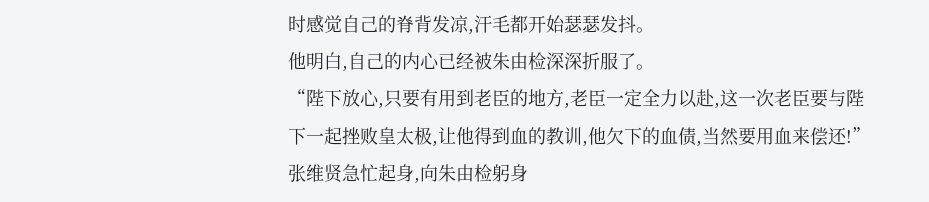时感觉自己的脊背发凉,汗毛都开始瑟瑟发抖。
他明白,自己的内心已经被朱由检深深折服了。
“陛下放心,只要有用到老臣的地方,老臣一定全力以赴,这一次老臣要与陛下一起挫败皇太极,让他得到血的教训,他欠下的血债,当然要用血来偿还!”
张维贤急忙起身,向朱由检躬身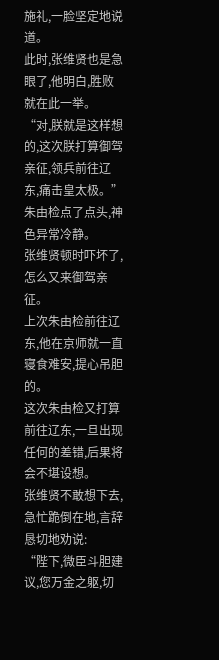施礼,一脸坚定地说道。
此时,张维贤也是急眼了,他明白,胜败就在此一举。
“对,朕就是这样想的,这次朕打算御驾亲征,领兵前往辽东,痛击皇太极。”
朱由检点了点头,神色异常冷静。
张维贤顿时吓坏了,怎么又来御驾亲征。
上次朱由检前往辽东,他在京师就一直寝食难安,提心吊胆的。
这次朱由检又打算前往辽东,一旦出现任何的差错,后果将会不堪设想。
张维贤不敢想下去,急忙跪倒在地,言辞恳切地劝说:
“陛下,微臣斗胆建议,您万金之躯,切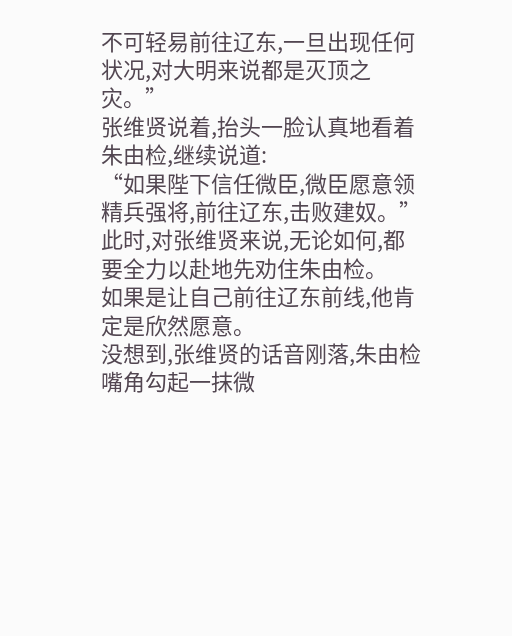不可轻易前往辽东,一旦出现任何状况,对大明来说都是灭顶之灾。”
张维贤说着,抬头一脸认真地看着朱由检,继续说道:
“如果陛下信任微臣,微臣愿意领精兵强将,前往辽东,击败建奴。”
此时,对张维贤来说,无论如何,都要全力以赴地先劝住朱由检。
如果是让自己前往辽东前线,他肯定是欣然愿意。
没想到,张维贤的话音刚落,朱由检嘴角勾起一抹微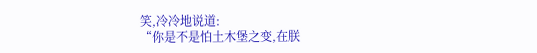笑,冷冷地说道:
“你是不是怕土木堡之变,在朕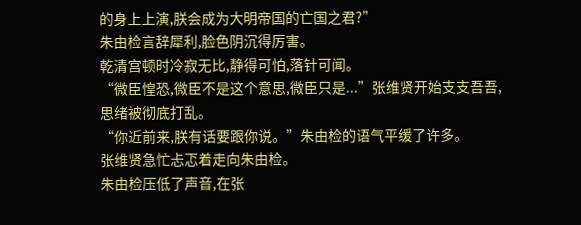的身上上演,朕会成为大明帝国的亡国之君?”
朱由检言辞犀利,脸色阴沉得厉害。
乾清宫顿时冷寂无比,静得可怕,落针可闻。
“微臣惶恐,微臣不是这个意思,微臣只是...”张维贤开始支支吾吾,思绪被彻底打乱。
“你近前来,朕有话要跟你说。”朱由检的语气平缓了许多。
张维贤急忙忐忑着走向朱由检。
朱由检压低了声音,在张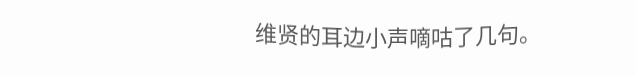维贤的耳边小声嘀咕了几句。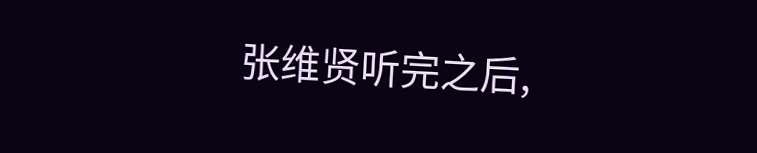张维贤听完之后,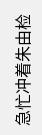急忙冲着朱由检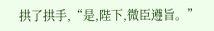拱了拱手,“是,陛下,微臣遵旨。”